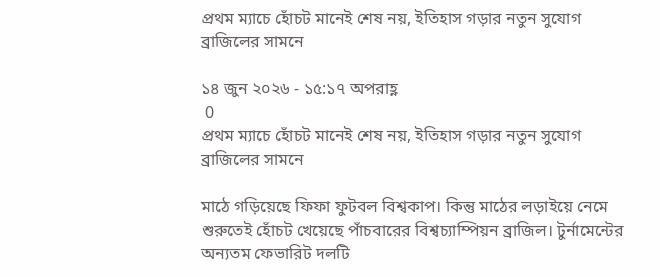প্রথম ম্যাচে হোঁচট মানেই শেষ নয়, ইতিহাস গড়ার নতুন সুযোগ ব্রাজিলের সামনে

১৪ জুন ২০২৬ - ১৫:১৭ অপরাহ্ণ
 0
প্রথম ম্যাচে হোঁচট মানেই শেষ নয়, ইতিহাস গড়ার নতুন সুযোগ ব্রাজিলের সামনে

মাঠে গড়িয়েছে ফিফা ফুটবল বিশ্বকাপ। কিন্তু মাঠের লড়াইয়ে নেমে শুরুতেই হোঁচট খেয়েছে পাঁচবারের বিশ্বচ্যাম্পিয়ন ব্রাজিল। টুর্নামেন্টের অন্যতম ফেভারিট দলটি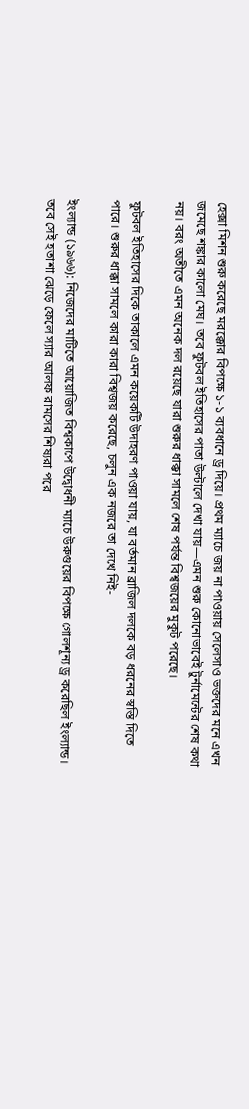হেক্সা মিশন শুরু করেছে মরক্কোর বিপক্ষে ১-১ ব্যবধানে ড্র দিয়ে। প্রথম ম্যাচে জয় না পাওয়ায় সেলেসাও ভক্তদের মনে এখন জমেছে শঙ্কার কালো মেঘ। তবে ফুটবল ইতিহাসের পাতা উল্টালে দেখা যায়—এমন শুরু কোনোভাবেই টুর্নামেন্টের শেষ কথা নয়। বরং অতীতে এমন অনেক দল রয়েছে যারা শুরুর ধাক্কা সামলে শেষ পর্যন্ত বিশ্বজয়ের মুকুট পরেছে।

ফুটবল ইতিহাসের দিকে তাকালে এমন কয়েকটি উদাহরণ পাওয়া যায়, যা বর্তমান ব্রাজিল দলকে বড় ধরনের স্বস্তি দিতে পারে। শুরুর ধাক্কা সামলে কারা কারা বিশ্বজয় করেছে, চলুন এক নজরে তা দেখে নিই-

ইংল্যান্ড (১৯৬৬): নিজেদের মাটিতে আয়োজিত বিশ্বকাপে উদ্বোধনী ম্যাচে উরুগুয়ের বিপক্ষে গোলশূন্য ড্র করেছিল ইংল্যান্ড। তবে সেই হতাশা ঝেড়ে ফেলে স্যার আলফ রামসের শিষ্যরা পরে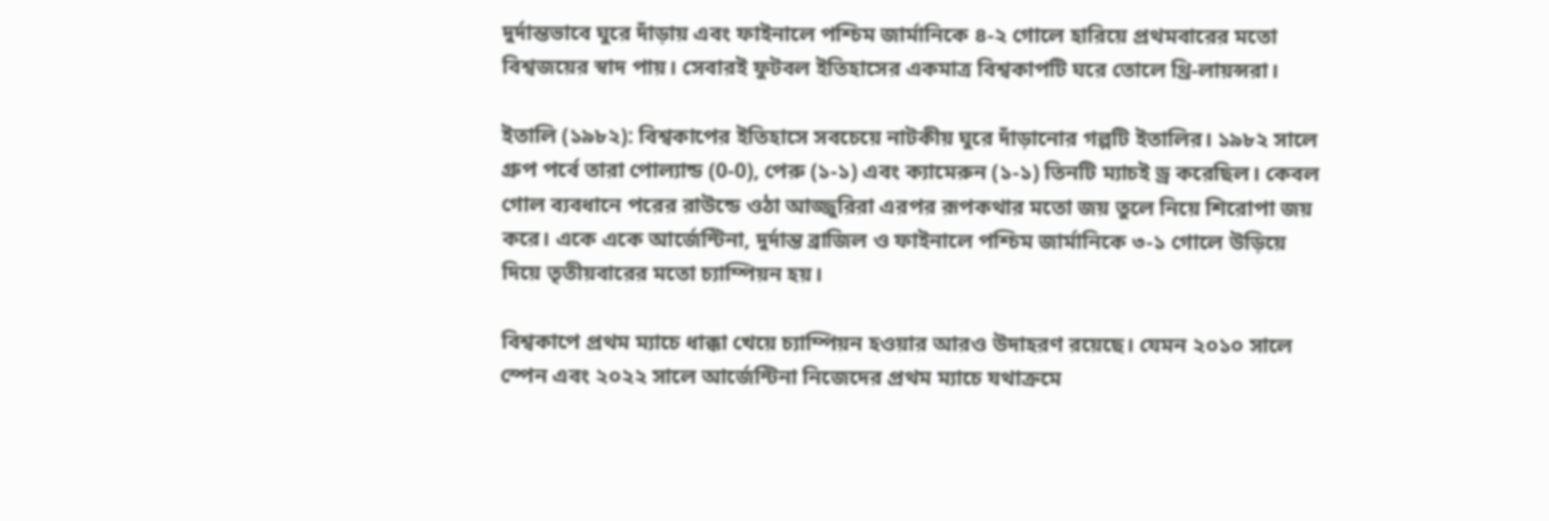দুর্দান্তভাবে ঘুরে দাঁড়ায় এবং ফাইনালে পশ্চিম জার্মানিকে ৪-২ গোলে হারিয়ে প্রথমবারের মতো বিশ্বজয়ের স্বাদ পায়। সেবারই ফুটবল ইতিহাসের একমাত্র বিশ্বকাপটি ঘরে তোলে থ্রি-লায়ন্সরা।

ইতালি (১৯৮২): বিশ্বকাপের ইতিহাসে সবচেয়ে নাটকীয় ঘুরে দাঁড়ানোর গল্পটি ইতালির। ১৯৮২ সালে গ্রুপ পর্বে তারা পোল্যান্ড (0-0), পেরু (১-১) এবং ক্যামেরুন (১-১) তিনটি ম্যাচই ড্র করেছিল। কেবল গোল ব্যবধানে পরের রাউন্ডে ওঠা আজ্জুরিরা এরপর রূপকথার মতো জয় তুলে নিয়ে শিরোপা জয় করে। একে একে আর্জেন্টিনা, দুর্দান্ত ব্রাজিল ও ফাইনালে পশ্চিম জার্মানিকে ৩-১ গোলে উড়িয়ে দিয়ে তৃতীয়বারের মতো চ্যাম্পিয়ন হয়।

বিশ্বকাপে প্রথম ম্যাচে ধাক্কা খেয়ে চ্যাম্পিয়ন হওয়ার আরও উদাহরণ রয়েছে। যেমন ২০১০ সালে স্পেন এবং ২০২২ সালে আর্জেন্টিনা নিজেদের প্রথম ম্যাচে যথাক্রমে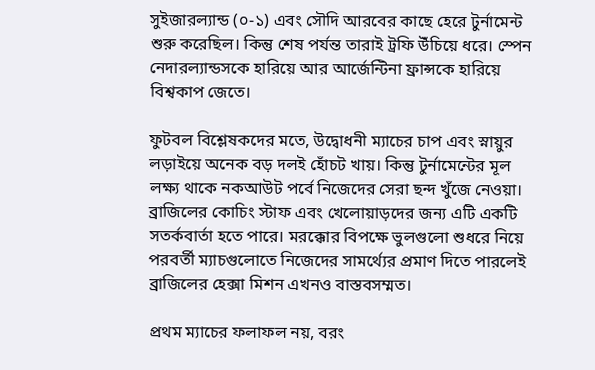সুইজারল্যান্ড (০-১) এবং সৌদি আরবের কাছে হেরে টুর্নামেন্ট শুরু করেছিল। কিন্তু শেষ পর্যন্ত তারাই ট্রফি উঁচিয়ে ধরে। স্পেন নেদারল্যান্ডসকে হারিয়ে আর আর্জেন্টিনা ফ্রান্সকে হারিয়ে বিশ্বকাপ জেতে।

ফুটবল বিশ্লেষকদের মতে, উদ্বোধনী ম্যাচের চাপ এবং স্নায়ুর লড়াইয়ে অনেক বড় দলই হোঁচট খায়। কিন্তু টুর্নামেন্টের মূল লক্ষ্য থাকে নকআউট পর্বে নিজেদের সেরা ছন্দ খুঁজে নেওয়া। ব্রাজিলের কোচিং স্টাফ এবং খেলোয়াড়দের জন্য এটি একটি সতর্কবার্তা হতে পারে। মরক্কোর বিপক্ষে ভুলগুলো শুধরে নিয়ে পরবর্তী ম্যাচগুলোতে নিজেদের সামর্থ্যের প্রমাণ দিতে পারলেই ব্রাজিলের হেক্সা মিশন এখনও বাস্তবসম্মত।

প্রথম ম্যাচের ফলাফল নয়, বরং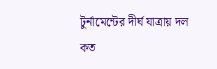টুর্নামেন্টের দীর্ঘ যাত্রায় দল কত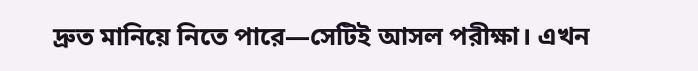দ্রুত মানিয়ে নিতে পারে—সেটিই আসল পরীক্ষা। এখন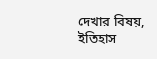দেখার বিষয়, ইতিহাস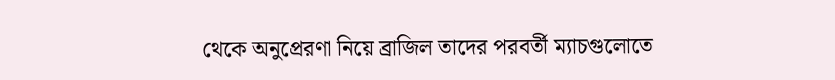থেকে অনুপ্রেরণা নিয়ে ব্রাজিল তাদের পরবর্তী ম্যাচগুলোতে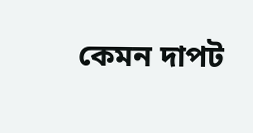কেমন দাপট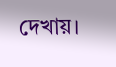দেখায়।